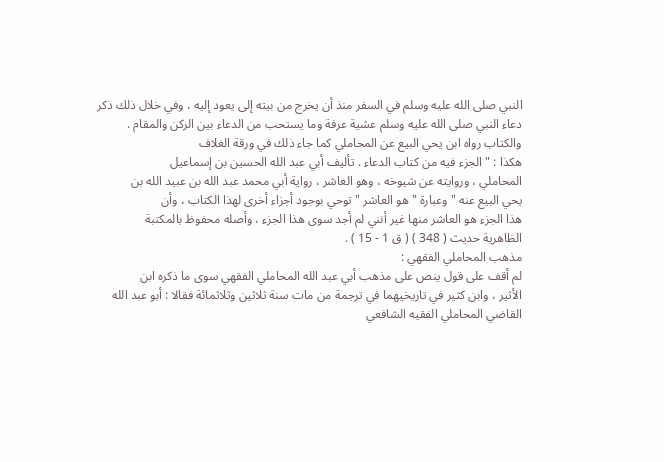النبي صلى الله عليه وسلم في السفر منذ أن يخرج من بيته إلى يعود إليه ، وفي خلال ذلك ذكر
دعاء النبي صلى الله عليه وسلم عشية عرفة وما يستحب من الدعاء بين الركن والمقام .
والكتاب رواه ابن يحي البيع عن المحاملي كما جاء ذلك في ورقة الغلاف
هكذا : " الجزء فيه من كتاب الدعاء . تأليف أبي عبد الله الحسين بن إسماعيل
المحاملي ، وروايته عن شيوخه ، وهو العاشر ، رواية أبي محمد عبد الله بن عبيد الله بن
يحي البيع عنه " وعبارة " هو العاشر " توحي بوجود أجزاء أخرى لهذا الكتاب ، وأن
هذا الجزء هو العاشر منها غير أنني لم أجد سوى هذا الجزء ، وأصله محفوظ بالمكتبة
الظاهرية حديث ( 348 ) ( ق 1 - 15 ) .
مذهب المحاملي الفقهي :
لم أقف على قول ينص على مذهب أبي عبد الله المحاملي الفقهي سوى ما ذكره ابن
الأثير ، وابن كثير في تاريخيهما في ترجمة من مات سنة ثلاثين وثلاثمائة فقالا : أبو عبد الله
القاضي المحاملي الفقيه الشافعي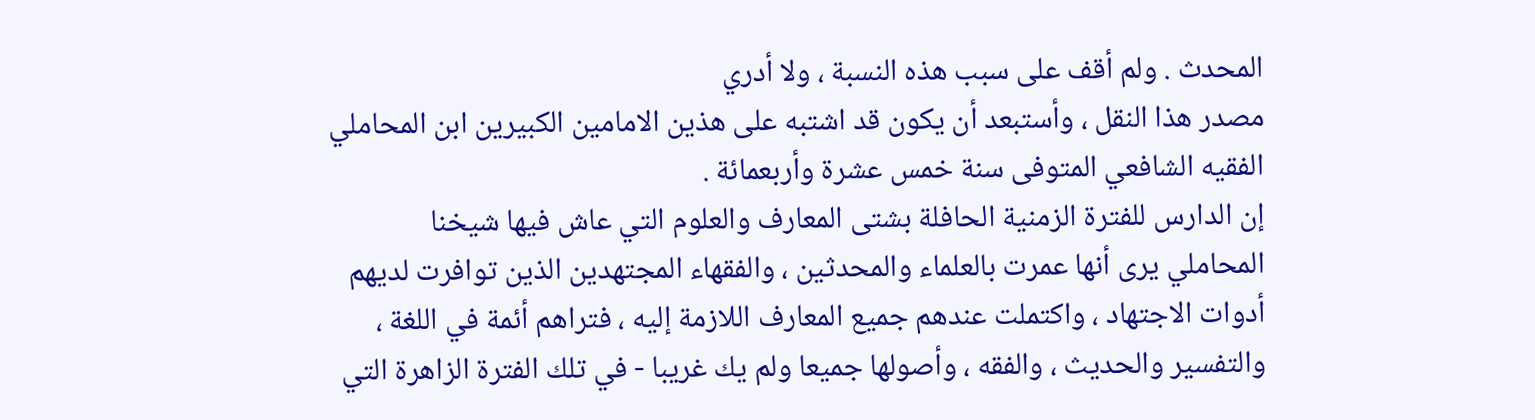المحدث . ولم أقف على سبب هذه النسبة ، ولا أدري
مصدر هذا النقل ، وأستبعد أن يكون قد اشتبه على هذين الامامين الكبيرين ابن المحاملي
الفقيه الشافعي المتوفى سنة خمس عشرة وأربعمائة .
إن الدارس للفترة الزمنية الحافلة بشتى المعارف والعلوم التي عاش فيها شيخنا
المحاملي يرى أنها عمرت بالعلماء والمحدثين ، والفقهاء المجتهدين الذين توافرت لديهم
أدوات الاجتهاد ، واكتملت عندهم جميع المعارف اللازمة إليه ، فتراهم أئمة في اللغة ،
والتفسير والحديث ، والفقه ، وأصولها جميعا ولم يك غريبا - في تلك الفترة الزاهرة التي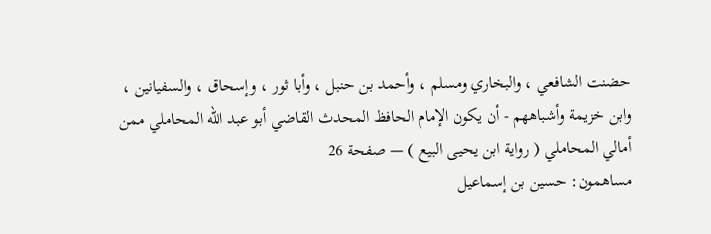حضنت الشافعي ، والبخاري ومسلم ، وأحمد بن حنبل ، وأبا ثور ، وإسحاق ، والسفيانين ،
وابن خزيمة وأشباههم - أن يكون الإمام الحافظ المحدث القاضي أبو عبد الله المحاملي ممن
أمالي المحاملي ( رواية ابن يحيى البيع ) — صفحة 26
مساهمون: حسين بن إسماعيل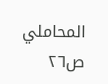المحاملي
ص٢٦